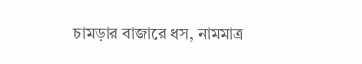চামড়ার বাজারে ধস, নামমাত্র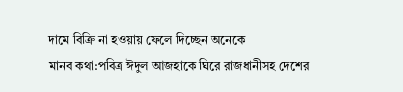দামে বিক্রি না হওয়ায় ফেলে দিচ্ছেন অনেকে
মানব কথা:পবিত্র ঈদুল আজহাকে ঘিরে রাজধানীসহ দেশের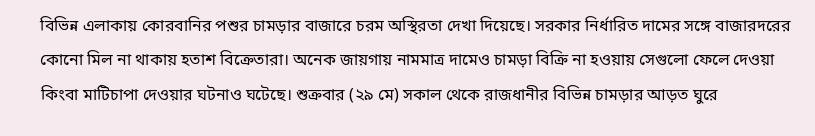বিভিন্ন এলাকায় কোরবানির পশুর চামড়ার বাজারে চরম অস্থিরতা দেখা দিয়েছে। সরকার নির্ধারিত দামের সঙ্গে বাজারদরের কোনো মিল না থাকায় হতাশ বিক্রেতারা। অনেক জায়গায় নামমাত্র দামেও চামড়া বিক্রি না হওয়ায় সেগুলো ফেলে দেওয়া কিংবা মাটিচাপা দেওয়ার ঘটনাও ঘটেছে। শুক্রবার (২৯ মে) সকাল থেকে রাজধানীর বিভিন্ন চামড়ার আড়ত ঘুরে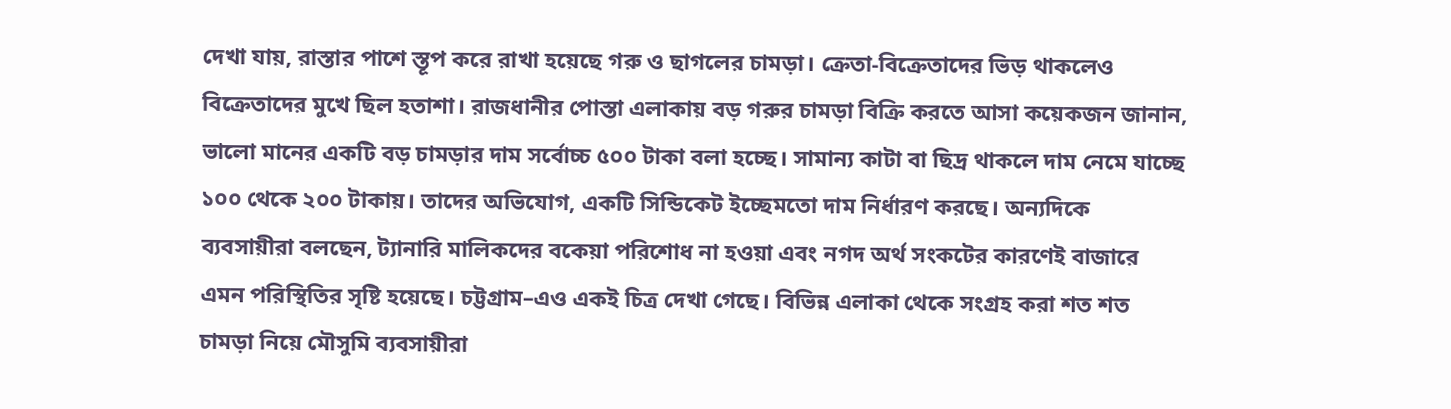দেখা যায়, রাস্তার পাশে স্তূপ করে রাখা হয়েছে গরু ও ছাগলের চামড়া। ক্রেতা-বিক্রেতাদের ভিড় থাকলেও বিক্রেতাদের মুখে ছিল হতাশা। রাজধানীর পোস্তা এলাকায় বড় গরুর চামড়া বিক্রি করতে আসা কয়েকজন জানান, ভালো মানের একটি বড় চামড়ার দাম সর্বোচ্চ ৫০০ টাকা বলা হচ্ছে। সামান্য কাটা বা ছিদ্র থাকলে দাম নেমে যাচ্ছে ১০০ থেকে ২০০ টাকায়। তাদের অভিযোগ, একটি সিন্ডিকেট ইচ্ছেমতো দাম নির্ধারণ করছে। অন্যদিকে ব্যবসায়ীরা বলছেন, ট্যানারি মালিকদের বকেয়া পরিশোধ না হওয়া এবং নগদ অর্থ সংকটের কারণেই বাজারে এমন পরিস্থিতির সৃষ্টি হয়েছে। চট্টগ্রাম–এও একই চিত্র দেখা গেছে। বিভিন্ন এলাকা থেকে সংগ্রহ করা শত শত চামড়া নিয়ে মৌসুমি ব্যবসায়ীরা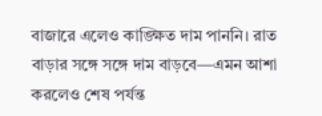বাজারে এলেও কাঙ্ক্ষিত দাম পাননি। রাত বাড়ার সঙ্গে সঙ্গে দাম বাড়বে—এমন আশা করলেও শেষ পর্যন্ত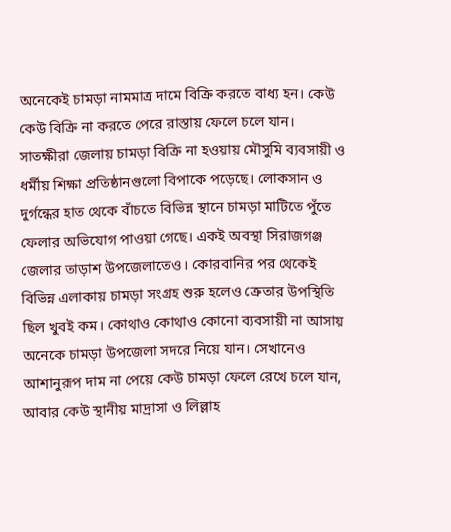অনেকেই চামড়া নামমাত্র দামে বিক্রি করতে বাধ্য হন। কেউ কেউ বিক্রি না করতে পেরে রাস্তায় ফেলে চলে যান। সাতক্ষীরা জেলায় চামড়া বিক্রি না হওয়ায় মৌসুমি ব্যবসায়ী ও ধর্মীয় শিক্ষা প্রতিষ্ঠানগুলো বিপাকে পড়েছে। লোকসান ও দুর্গন্ধের হাত থেকে বাঁচতে বিভিন্ন স্থানে চামড়া মাটিতে পুঁতে ফেলার অভিযোগ পাওয়া গেছে। একই অবস্থা সিরাজগঞ্জ জেলার তাড়াশ উপজেলাতেও। কোরবানির পর থেকেই বিভিন্ন এলাকায় চামড়া সংগ্রহ শুরু হলেও ক্রেতার উপস্থিতি ছিল খুবই কম। কোথাও কোথাও কোনো ব্যবসায়ী না আসায় অনেকে চামড়া উপজেলা সদরে নিয়ে যান। সেখানেও আশানুরূপ দাম না পেয়ে কেউ চামড়া ফেলে রেখে চলে যান, আবার কেউ স্থানীয় মাদ্রাসা ও লিল্লাহ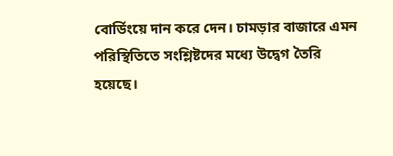বোর্ডিংয়ে দান করে দেন। চামড়ার বাজারে এমন পরিস্থিতিতে সংশ্লিষ্টদের মধ্যে উদ্বেগ তৈরি হয়েছে।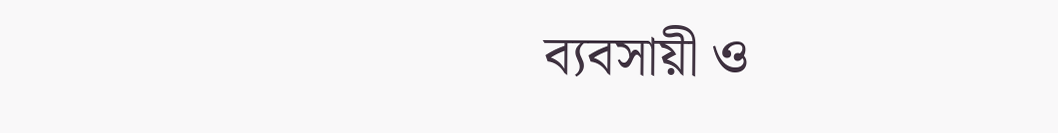ব্যবসায়ী ও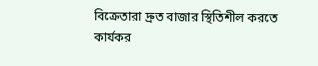বিক্রেতারা দ্রুত বাজার স্থিতিশীল করতে কার্যকর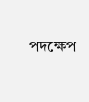পদক্ষেপ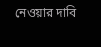নেওয়ার দাবি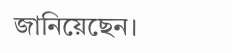জানিয়েছেন।